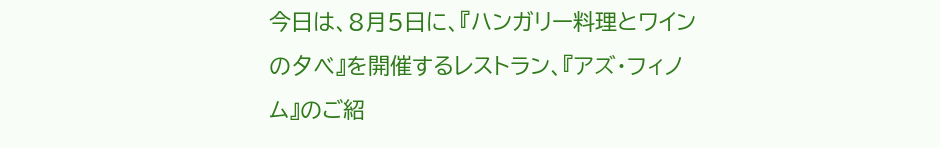今日は、8月5日に、『ハンガリー料理とワインの夕べ』を開催するレストラン、『アズ・フィノム』のご紹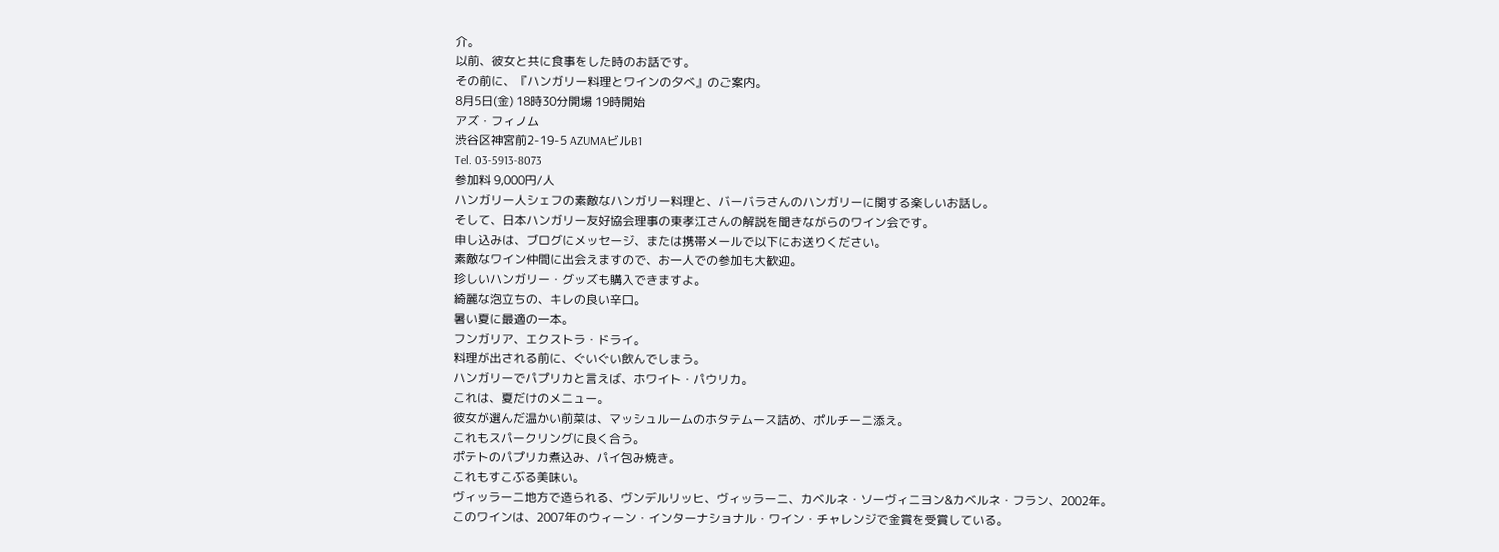介。
以前、彼女と共に食事をした時のお話です。
その前に、『ハンガリー料理とワインの夕べ』のご案内。
8月5日(金) 18時30分開場 19時開始
アズ・フィノム
渋谷区神宮前2-19-5 AZUMAビルB1
Tel. 03-5913-8073
参加料 9,000円/人
ハンガリー人シェフの素敵なハンガリー料理と、バーバラさんのハンガリーに関する楽しいお話し。
そして、日本ハンガリー友好協会理事の東孝江さんの解説を聞きながらのワイン会です。
申し込みは、ブログにメッセージ、または携帯メールで以下にお送りください。
素敵なワイン仲間に出会えますので、お一人での参加も大歓迎。
珍しいハンガリー・グッズも購入できますよ。
綺麗な泡立ちの、キレの良い辛口。
暑い夏に最適の一本。
フンガリア、エクストラ・ドライ。
料理が出される前に、ぐいぐい飲んでしまう。
ハンガリーでパプリカと言えば、ホワイト・パウリカ。
これは、夏だけのメニュー。
彼女が選んだ温かい前菜は、マッシュルームのホタテムース詰め、ポルチーニ添え。
これもスパークリングに良く合う。
ポテトのパプリカ煮込み、パイ包み焼き。
これもすこぶる美味い。
ヴィッラーニ地方で造られる、ヴンデルリッヒ、ヴィッラーニ、カベルネ・ソーヴィニヨン&カベルネ・フラン、2002年。
このワインは、2007年のウィーン・インターナショナル・ワイン・チャレンジで金賞を受賞している。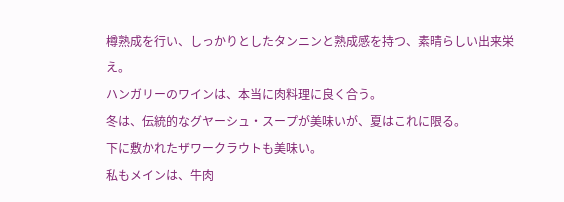樽熟成を行い、しっかりとしたタンニンと熟成感を持つ、素晴らしい出来栄え。
ハンガリーのワインは、本当に肉料理に良く合う。
冬は、伝統的なグヤーシュ・スープが美味いが、夏はこれに限る。
下に敷かれたザワークラウトも美味い。
私もメインは、牛肉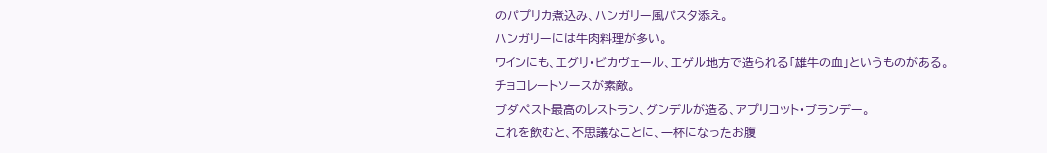のパプリカ煮込み、ハンガリー風パスタ添え。
ハンガリーには牛肉料理が多い。
ワインにも、エグリ・ビカヴェール、エゲル地方で造られる「雄牛の血」というものがある。
チョコレートソースが素敵。
ブダペスト最高のレストラン、グンデルが造る、アプリコット・ブランデー。
これを飲むと、不思議なことに、一杯になったお腹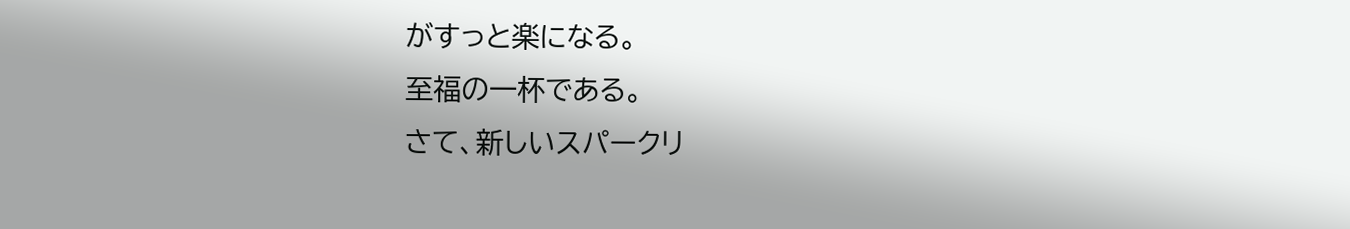がすっと楽になる。
至福の一杯である。
さて、新しいスパークリ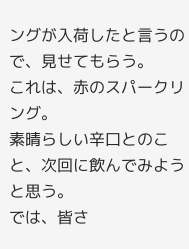ングが入荷したと言うので、見せてもらう。
これは、赤のスパークリング。
素晴らしい辛口とのこと、次回に飲んでみようと思う。
では、皆さ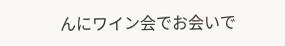んにワイン会でお会いで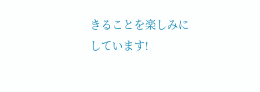きることを楽しみにしています!